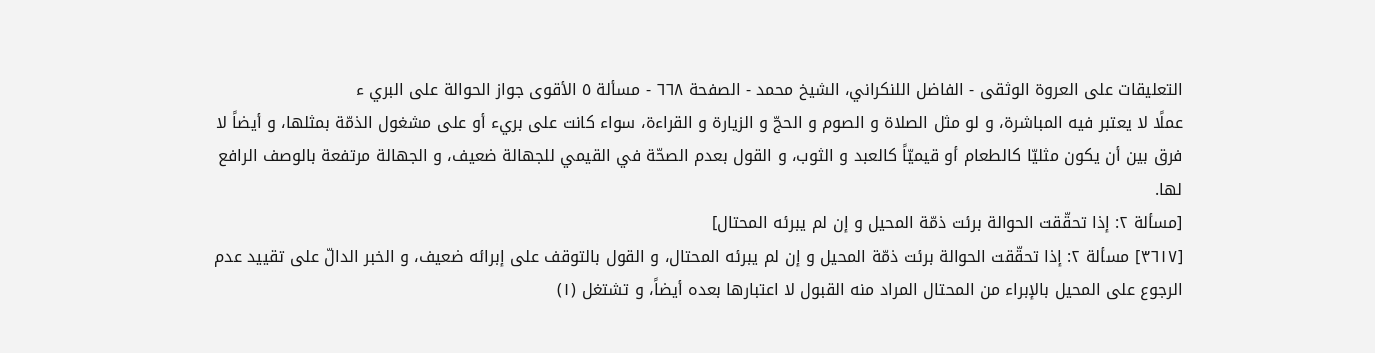التعليقات على العروة الوثقى - الفاضل اللنكراني، الشيخ محمد - الصفحة ٦٦٨ - مسألة ٥ الأقوى جواز الحوالة على البري ء
عملًا لا يعتبر فيه المباشرة، و لو مثل الصلاة و الصوم و الحجّ و الزيارة و القراءة، سواء كانت على بريء أو على مشغول الذمّة بمثلها، و أيضاً لا فرق بين أن يكون مثليّا كالطعام أو قيميّاً كالعبد و الثوب، و القول بعدم الصحّة في القيمي للجهالة ضعيف، و الجهالة مرتفعة بالوصف الرافع لها.
[مسألة ٢: إذا تحقّقت الحوالة برئت ذمّة المحيل و إن لم يبرئه المحتال]
[٣٦١٧] مسألة ٢: إذا تحقّقت الحوالة برئت ذمّة المحيل و إن لم يبرئه المحتال، و القول بالتوقف على إبرائه ضعيف، و الخبر الدالّ على تقييد عدم الرجوع على المحيل بالإبراء من المحتال المراد منه القبول لا اعتبارها بعده أيضاً، و تشتغل (١)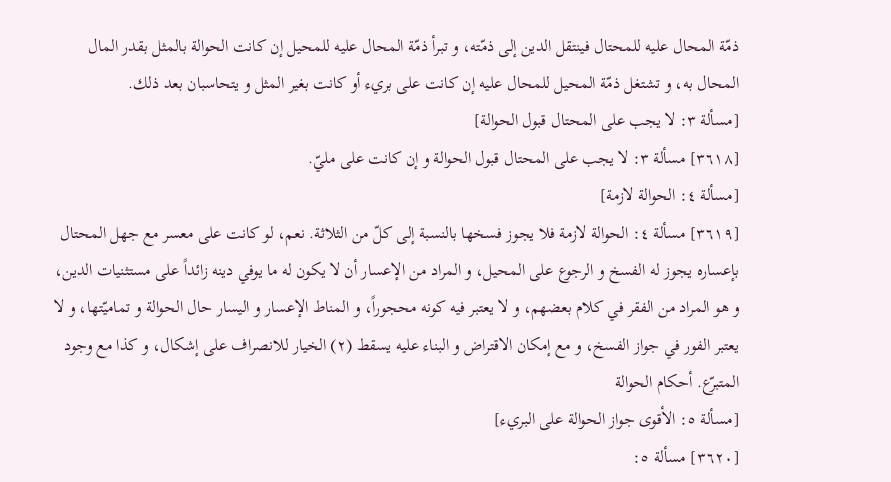ذمّة المحال عليه للمحتال فينتقل الدين إلى ذمّته، و تبرأ ذمّة المحال عليه للمحيل إن كانت الحوالة بالمثل بقدر المال المحال به، و تشتغل ذمّة المحيل للمحال عليه إن كانت على بريء أو كانت بغير المثل و يتحاسبان بعد ذلك.
[مسألة ٣: لا يجب على المحتال قبول الحوالة]
[٣٦١٨] مسألة ٣: لا يجب على المحتال قبول الحوالة و إن كانت على مليّ.
[مسألة ٤: الحوالة لازمة]
[٣٦١٩] مسألة ٤: الحوالة لازمة فلا يجوز فسخها بالنسبة إلى كلّ من الثلاثة. نعم، لو كانت على معسر مع جهل المحتال بإعساره يجوز له الفسخ و الرجوع على المحيل، و المراد من الإعسار أن لا يكون له ما يوفي دينه زائداً على مستثنيات الدين، و هو المراد من الفقر في كلام بعضهم، و لا يعتبر فيه كونه محجوراً، و المناط الإعسار و اليسار حال الحوالة و تماميّتها، و لا يعتبر الفور في جواز الفسخ، و مع إمكان الاقتراض و البناء عليه يسقط (٢) الخيار للانصراف على إشكال، و كذا مع وجود المتبرّع. أحكام الحوالة
[مسألة ٥: الأقوى جواز الحوالة على البريء]
[٣٦٢٠] مسألة ٥: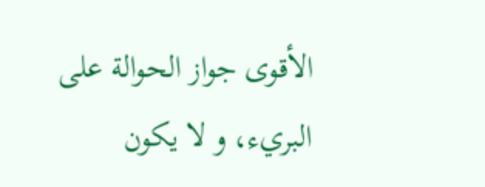الأقوى جواز الحوالة على البريء، و لا يكون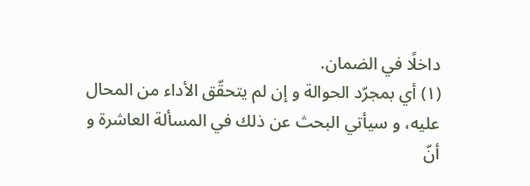داخلًا في الضمان.
(١) أي بمجرّد الحوالة و إن لم يتحقّق الأداء من المحال عليه، و سيأتي البحث عن ذلك في المسألة العاشرة و أنّ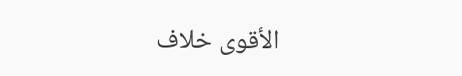الأقوى خلاف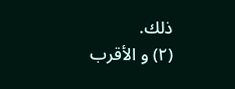ذلك.
(٢) و الأقرب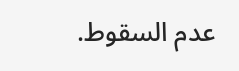عدم السقوط.